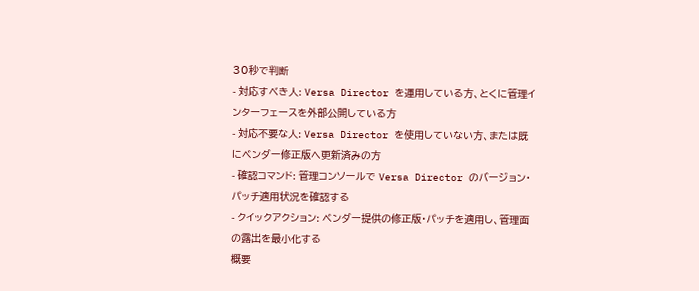30秒で判断
- 対応すべき人: Versa Director を運用している方、とくに管理インターフェースを外部公開している方
- 対応不要な人: Versa Director を使用していない方、または既にベンダー修正版へ更新済みの方
- 確認コマンド: 管理コンソールで Versa Director のバージョン・パッチ適用状況を確認する
- クイックアクション: ベンダー提供の修正版・パッチを適用し、管理面の露出を最小化する
概要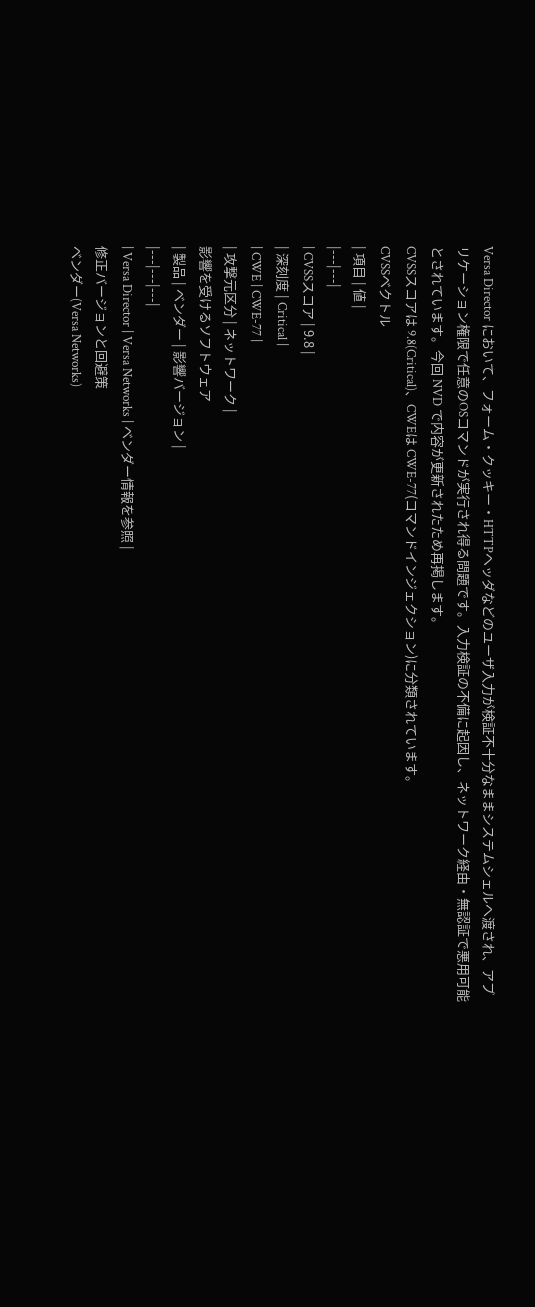Versa Director において、フォーム・クッキー・HTTPヘッダなどのユーザ入力が検証不十分なままシステムシェルへ渡され、アプリケーション権限で任意のOSコマンドが実行され得る問題です。入力検証の不備に起因し、ネットワーク経由・無認証で悪用可能とされています。今回 NVD で内容が更新されたため再掲します。
CVSSスコアは 9.8(Critical)、CWEは CWE-77(コマンドインジェクション)に分類されています。
CVSSベクトル
| 項目 | 値 |
|---|---|
| CVSSスコア | 9.8 |
| 深刻度 | Critical |
| CWE | CWE-77 |
| 攻撃元区分 | ネットワーク |
影響を受けるソフトウェア
| 製品 | ベンダー | 影響バージョン |
|---|---|---|
| Versa Director | Versa Networks | ベンダー情報を参照 |
修正バージョンと回避策
ベンダー(Versa Networks)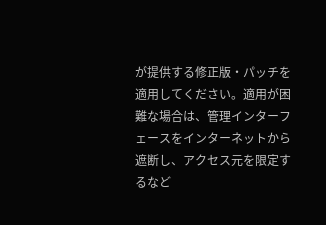が提供する修正版・パッチを適用してください。適用が困難な場合は、管理インターフェースをインターネットから遮断し、アクセス元を限定するなど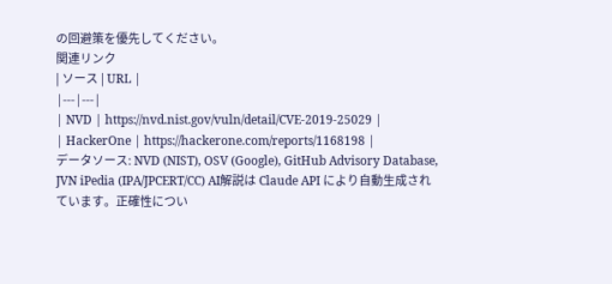の回避策を優先してください。
関連リンク
| ソース | URL |
|---|---|
| NVD | https://nvd.nist.gov/vuln/detail/CVE-2019-25029 |
| HackerOne | https://hackerone.com/reports/1168198 |
データソース: NVD (NIST), OSV (Google), GitHub Advisory Database, JVN iPedia (IPA/JPCERT/CC) AI解説は Claude API により自動生成されています。正確性につい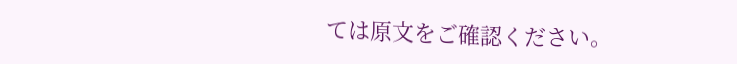ては原文をご確認ください。